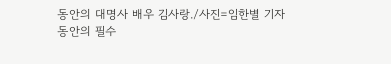동안의 대명사 배우 김사랑./사진=임한별 기자
동안의 필수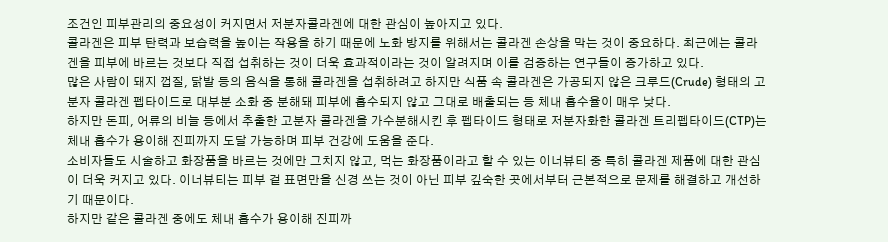조건인 피부관리의 중요성이 커지면서 저분자콜라겐에 대한 관심이 높아지고 있다.
콜라겐은 피부 탄력과 보습력을 높이는 작용을 하기 때문에 노화 방지를 위해서는 콜라겐 손상을 막는 것이 중요하다. 최근에는 콜라겐을 피부에 바르는 것보다 직접 섭취하는 것이 더욱 효과적이라는 것이 알려지며 이를 검증하는 연구들이 증가하고 있다.
많은 사람이 돼지 껍질, 닭발 등의 음식을 통해 콜라겐을 섭취하려고 하지만 식품 속 콜라겐은 가공되지 않은 크루드(Crude) 형태의 고분자 콜라겐 펩타이드로 대부분 소화 중 분해돼 피부에 흡수되지 않고 그대로 배출되는 등 체내 흡수율이 매우 낮다.
하지만 돈피, 어류의 비늘 등에서 추출한 고분자 콜라겐을 가수분해시킨 후 펩타이드 형태로 저분자화한 콜라겐 트리펩타이드(CTP)는 체내 흡수가 용이해 진피까지 도달 가능하며 피부 건강에 도움을 준다.
소비자들도 시술하고 화장품을 바르는 것에만 그치지 않고, 먹는 화장품이라고 할 수 있는 이너뷰티 중 특히 콜라겐 제품에 대한 관심이 더욱 커지고 있다. 이너뷰티는 피부 겉 표면만을 신경 쓰는 것이 아닌 피부 깊숙한 곳에서부터 근본적으로 문제를 해결하고 개선하기 때문이다.
하지만 같은 콜라겐 중에도 체내 흡수가 용이해 진피까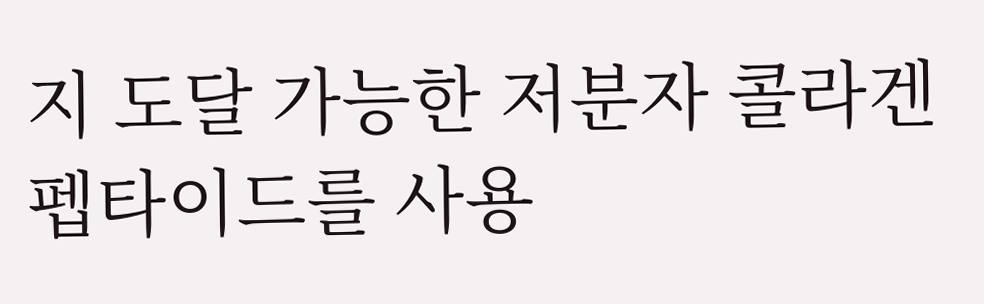지 도달 가능한 저분자 콜라겐 펩타이드를 사용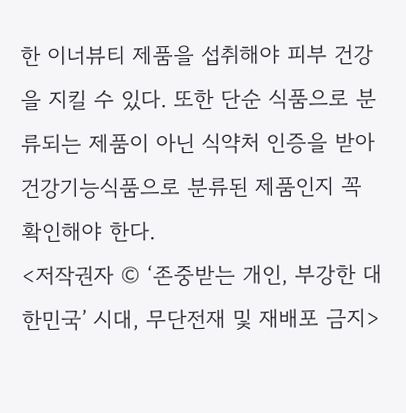한 이너뷰티 제품을 섭취해야 피부 건강을 지킬 수 있다. 또한 단순 식품으로 분류되는 제품이 아닌 식약처 인증을 받아 건강기능식품으로 분류된 제품인지 꼭 확인해야 한다.
<저작권자 © ‘존중받는 개인, 부강한 대한민국’ 시대, 무단전재 및 재배포 금지>